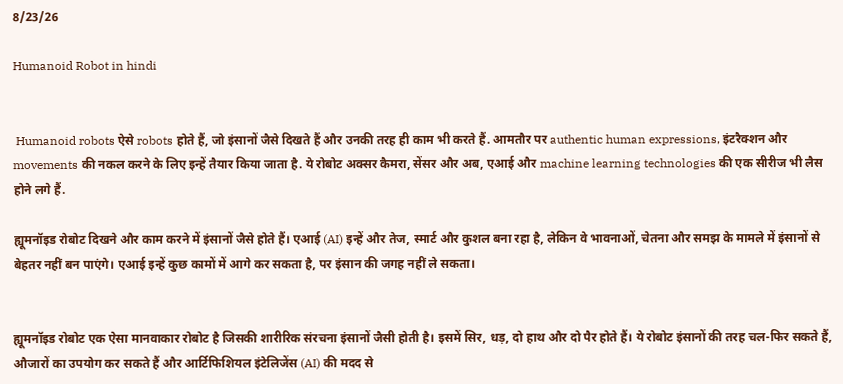8/23/26

Humanoid Robot in hindi


 Humanoid robots ऐसे robots होते हैं, जो इंसानों जैसे दिखते हैं और उनकी तरह ही काम भी करते हैं. आमतौर पर authentic human expressions, इंटरैक्शन और movements की नकल करने के लिए इन्हें तैयार किया जाता है. ये रोबोट अक्सर कैमरा, सेंसर और अब, एआई और machine learning technologies की एक सीरीज भी लैस होने लगे हैं.

ह्यूमनॉइड रोबोट दिखने और काम करने में इंसानों जैसे होते हैं। एआई (AI) इन्हें और तेज, स्मार्ट और कुशल बना रहा है, लेकिन वे भावनाओं, चेतना और समझ के मामले में इंसानों से बेहतर नहीं बन पाएंगे। एआई इन्हें कुछ कामों में आगे कर सकता है, पर इंसान की जगह नहीं ले सकता।


ह्यूमनॉइड रोबोट एक ऐसा मानवाकार रोबोट है जिसकी शारीरिक संरचना इंसानों जैसी होती है। इसमें सिर, धड़, दो हाथ और दो पैर होते हैं। ये रोबोट इंसानों की तरह चल-फिर सकते हैं, औजारों का उपयोग कर सकते हैं और आर्टिफिशियल इंटेलिजेंस (AI) की मदद से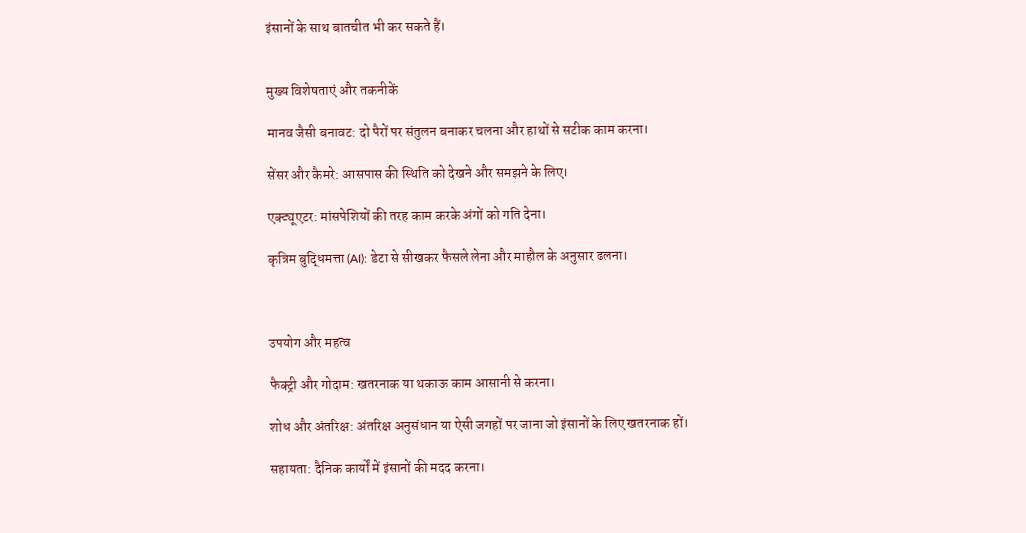इंसानों के साथ बातचीत भी कर सकते हैं।


मुख्य विशेषताएं और तकनीकें

मानव जैसी बनावट: दो पैरों पर संतुलन बनाकर चलना और हाथों से सटीक काम करना।

सेंसर और कैमरे: आसपास की स्थिति को देखने और समझने के लिए।

एक्ट्यूएटर: मांसपेशियों की तरह काम करके अंगों को गति देना।

कृत्रिम बुद्धिमत्ता (AI): डेटा से सीखकर फैसले लेना और माहौल के अनुसार ढलना।



उपयोग और महत्व

फैक्ट्री और गोदाम: खतरनाक या थकाऊ काम आसानी से करना।

शोध और अंतरिक्ष: अंतरिक्ष अनुसंधान या ऐसी जगहों पर जाना जो इंसानों के लिए खतरनाक हों।

सहायता: दैनिक कार्यों में इंसानों की मदद करना।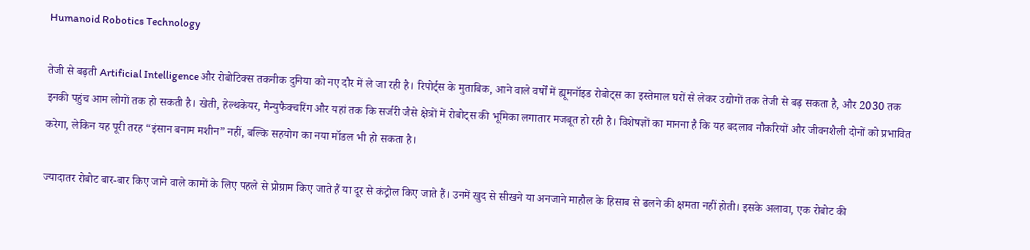Humanoid Robotics Technology

तेजी से बढ़ती Artificial Intelligence और रोबोटिक्स तकनीक दुनिया को नए दौर में ले जा रही है। रिपोर्ट्स के मुताबिक, आने वाले वर्षों में ह्यूमनॉइड रोबोट्स का इस्तेमाल घरों से लेकर उद्योगों तक तेजी से बढ़ सकता है, और 2030 तक इनकी पहुंच आम लोगों तक हो सकती है। खेती, हेल्थकेयर, मैन्युफैक्चरिंग और यहां तक कि सर्जरी जैसे क्षेत्रों में रोबोट्स की भूमिका लगातार मजबूत हो रही है। विशेषज्ञों का मानना है कि यह बदलाव नौकरियों और जीवनशैली दोनों को प्रभावित करेगा, लेकिन यह पूरी तरह “इंसान बनाम मशीन” नहीं, बल्कि सहयोग का नया मॉडल भी हो सकता है।

ज्यादातर रोबोट बार-बार किए जाने वाले कामों के लिए पहले से प्रोग्राम किए जाते हैं या दूर से कंट्रोल किए जाते हैं। उनमें खुद से सीखने या अनजाने माहौल के हिसाब से ढलने की क्षमता नहीं होती। इसके अलावा, एक रोबोट की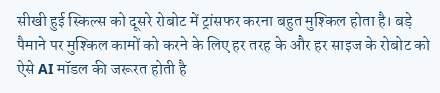सीखी हुई स्किल्स को दूसरे रोबोट में ट्रांसफर करना बहुत मुश्किल होता है। बड़े पैमाने पर मुश्किल कामों को करने के लिए हर तरह के और हर साइज के रोबोट को ऐसे AI मॉडल की जरूरत होती है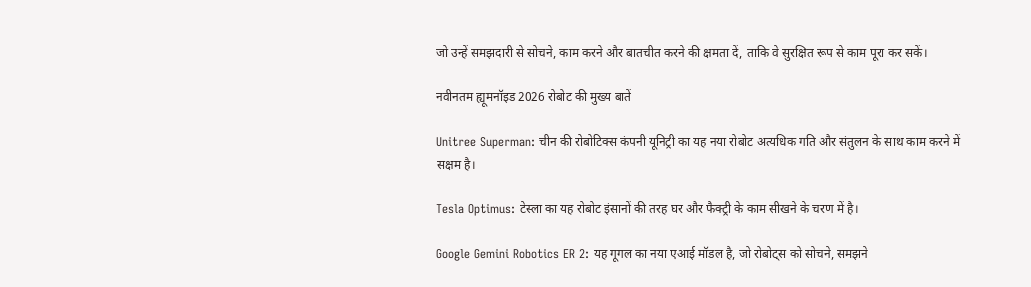जो उन्हें समझदारी से सोचने, काम करने और बातचीत करने की क्षमता दें, ताकि वे सुरक्षित रूप से काम पूरा कर सकें।

नवीनतम ह्यूमनॉइड 2026 रोबोट की मुख्य बातें

Unitree Superman: चीन की रोबोटिक्स कंपनी यूनिट्री का यह नया रोबोट अत्यधिक गति और संतुलन के साथ काम करने में सक्षम है।

Tesla Optimus: टेस्ला का यह रोबोट इंसानों की तरह घर और फैक्ट्री के काम सीखने के चरण में है।

Google Gemini Robotics ER 2: यह गूगल का नया एआई मॉडल है, जो रोबोट्स को सोचने, समझने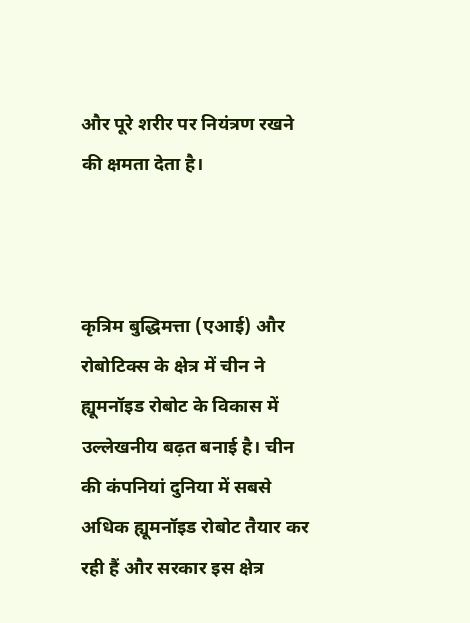और पूरे शरीर पर नियंत्रण रखने की क्षमता देता है।



कृत्रिम बुद्धिमत्ता (एआई) और रोबोटिक्स के क्षेत्र में चीन ने ह्यूमनॉइड रोबोट के विकास में उल्लेखनीय बढ़त बनाई है। चीन की कंपनियां दुनिया में सबसे अधिक ह्यूमनॉइड रोबोट तैयार कर रही हैं और सरकार इस क्षेत्र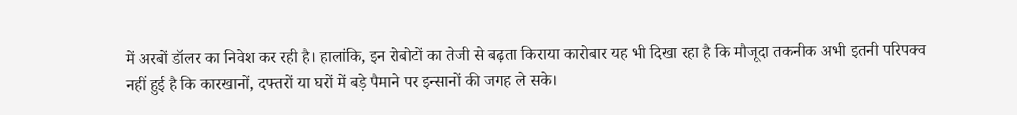में अरबों डॉलर का निवेश कर रही है। हालांकि, इन रोबोटों का तेजी से बढ़ता किराया कारोबार यह भी दिखा रहा है कि मौजूदा तकनीक अभी इतनी परिपक्व नहीं हुई है कि कारखानों, दफ्तरों या घरों में बड़े पैमाने पर इन्सानों की जगह ले सके।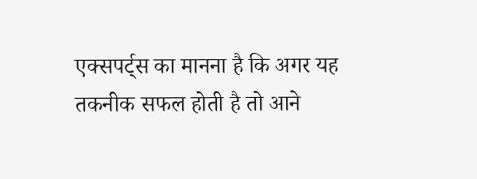एक्सपर्ट्स का मानना है कि अगर यह तकनीक सफल होती है तो आने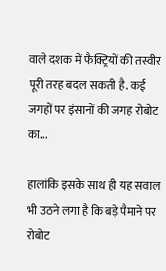वाले दशक में फैक्ट्रियों की तस्वीर पूरी तरह बदल सकती है. कई जगहों पर इंसानों की जगह रोबोट का...

हालांकि इसके साथ ही यह सवाल भी उठने लगा है कि बड़े पैमाने पर रोबोट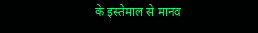के इस्तेमाल से मानव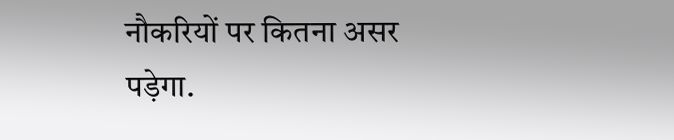नौकरियों पर कितना असर पड़ेगा.